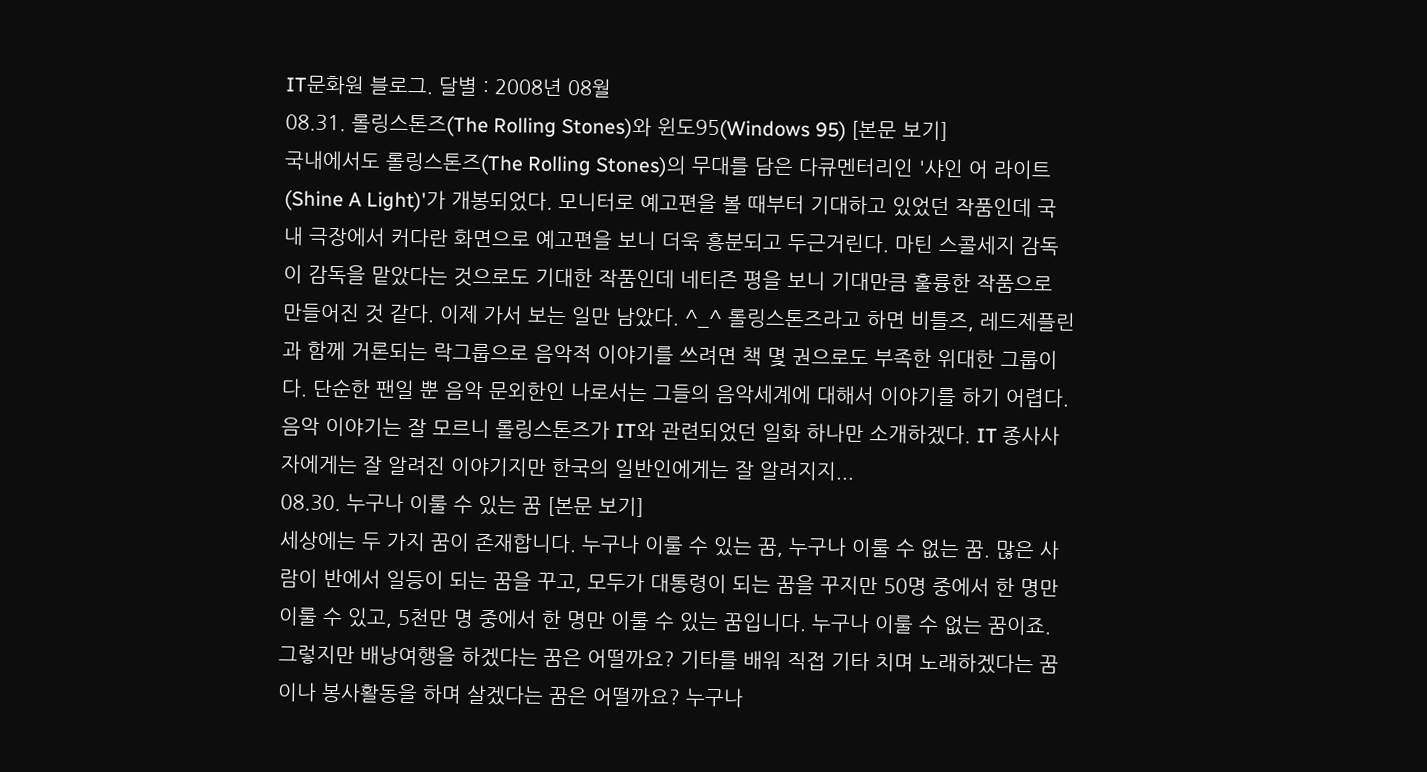IT문화원 블로그. 달별 : 2008년 08월
08.31. 롤링스톤즈(The Rolling Stones)와 윈도95(Windows 95) [본문 보기]
국내에서도 롤링스톤즈(The Rolling Stones)의 무대를 담은 다큐멘터리인 '샤인 어 라이트 (Shine A Light)'가 개봉되었다. 모니터로 예고편을 볼 때부터 기대하고 있었던 작품인데 국내 극장에서 커다란 화면으로 예고편을 보니 더욱 흥분되고 두근거린다. 마틴 스콜세지 감독이 감독을 맡았다는 것으로도 기대한 작품인데 네티즌 평을 보니 기대만큼 훌륭한 작품으로 만들어진 것 같다. 이제 가서 보는 일만 남았다. ^_^ 롤링스톤즈라고 하면 비틀즈, 레드제플린과 함께 거론되는 락그룹으로 음악적 이야기를 쓰려면 책 몇 권으로도 부족한 위대한 그룹이다. 단순한 팬일 뿐 음악 문외한인 나로서는 그들의 음악세계에 대해서 이야기를 하기 어렵다. 음악 이야기는 잘 모르니 롤링스톤즈가 IT와 관련되었던 일화 하나만 소개하겠다. IT 종사사자에게는 잘 알려진 이야기지만 한국의 일반인에게는 잘 알려지지...
08.30. 누구나 이룰 수 있는 꿈 [본문 보기]
세상에는 두 가지 꿈이 존재합니다. 누구나 이룰 수 있는 꿈, 누구나 이룰 수 없는 꿈. 많은 사람이 반에서 일등이 되는 꿈을 꾸고, 모두가 대통령이 되는 꿈을 꾸지만 50명 중에서 한 명만 이룰 수 있고, 5천만 명 중에서 한 명만 이룰 수 있는 꿈입니다. 누구나 이룰 수 없는 꿈이죠. 그렇지만 배낭여행을 하겠다는 꿈은 어떨까요? 기타를 배워 직접 기타 치며 노래하겠다는 꿈이나 봉사활동을 하며 살겠다는 꿈은 어떨까요? 누구나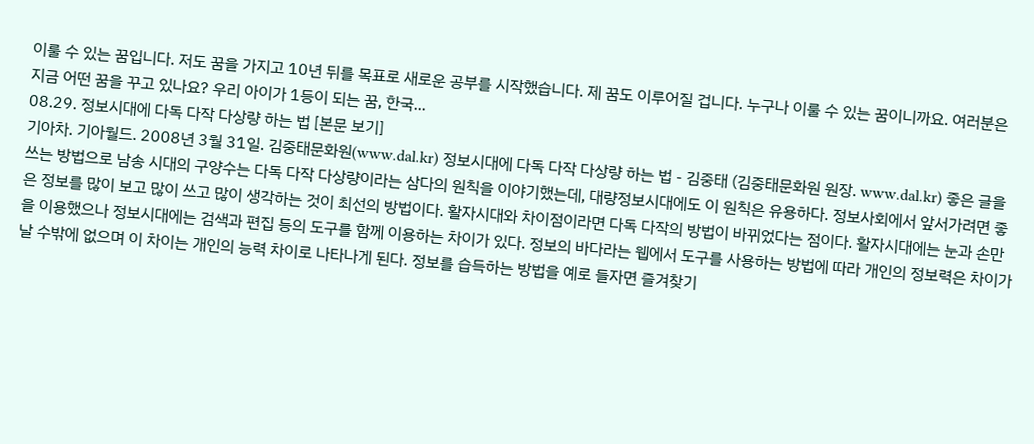이룰 수 있는 꿈입니다. 저도 꿈을 가지고 10년 뒤를 목표로 새로운 공부를 시작했습니다. 제 꿈도 이루어질 겁니다. 누구나 이룰 수 있는 꿈이니까요. 여러분은 지금 어떤 꿈을 꾸고 있나요? 우리 아이가 1등이 되는 꿈, 한국...
08.29. 정보시대에 다독 다작 다상량 하는 법 [본문 보기]
기아차. 기아월드. 2008년 3월 31일. 김중태문화원(www.dal.kr) 정보시대에 다독 다작 다상량 하는 법 - 김중태 (김중태문화원 원장. www.dal.kr) 좋은 글을 쓰는 방법으로 남송 시대의 구양수는 다독 다작 다상량이라는 삼다의 원칙을 이야기했는데, 대량정보시대에도 이 원칙은 유용하다. 정보사회에서 앞서가려면 좋은 정보를 많이 보고 많이 쓰고 많이 생각하는 것이 최선의 방법이다. 활자시대와 차이점이라면 다독 다작의 방법이 바뀌었다는 점이다. 활자시대에는 눈과 손만을 이용했으나 정보시대에는 검색과 편집 등의 도구를 함께 이용하는 차이가 있다. 정보의 바다라는 웹에서 도구를 사용하는 방법에 따라 개인의 정보력은 차이가 날 수밖에 없으며 이 차이는 개인의 능력 차이로 나타나게 된다. 정보를 습득하는 방법을 예로 들자면 즐겨찾기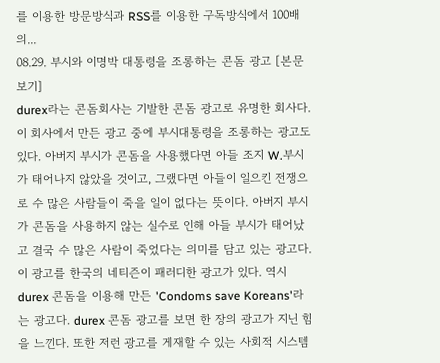를 이용한 방문방식과 RSS를 이용한 구독방식에서 100배의...
08.29. 부시와 이명박 대통령을 조롱하는 콘돔 광고 [본문 보기]
durex라는 콘돔회사는 기발한 콘돔 광고로 유명한 회사다. 이 회사에서 만든 광고 중에 부시대통령을 조롱하는 광고도 있다. 아버지 부시가 콘돔을 사용했다면 아들 조지 W.부시가 태어나지 않았을 것이고, 그랬다면 아들이 일으킨 전쟁으로 수 많은 사람들이 죽을 일이 없다는 뜻이다. 아버지 부시가 콘돔을 사용하지 않는 실수로 인해 아들 부시가 태어났고 결국 수 많은 사람이 죽었다는 의미를 담고 있는 광고다. 이 광고를 한국의 네티즌이 패러디한 광고가 있다. 역시 durex 콘돔을 이용해 만든 'Condoms save Koreans'라는 광고다. durex 콘돔 광고를 보면 한 장의 광고가 지닌 힘을 느낀다. 또한 저런 광고를 게재할 수 있는 사회적 시스템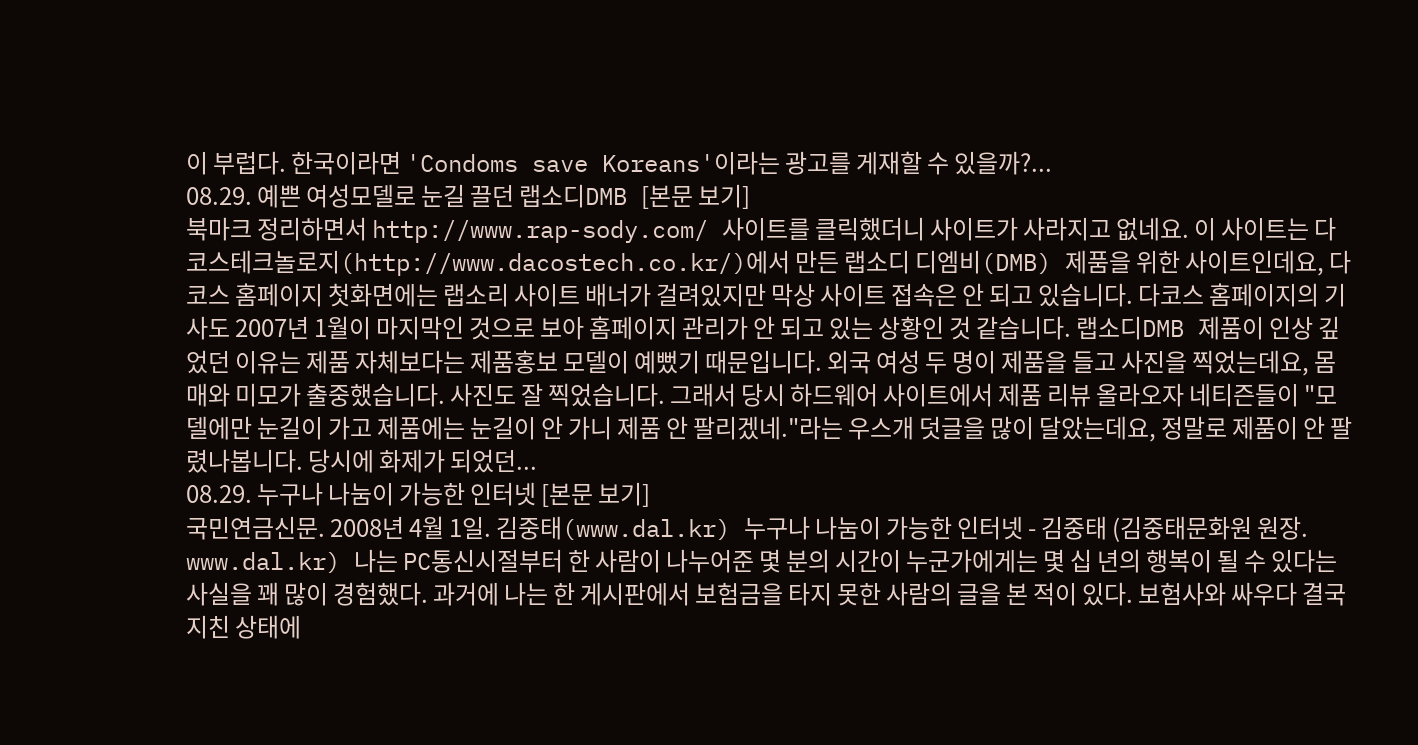이 부럽다. 한국이라면 'Condoms save Koreans'이라는 광고를 게재할 수 있을까?...
08.29. 예쁜 여성모델로 눈길 끌던 랩소디DMB [본문 보기]
북마크 정리하면서 http://www.rap-sody.com/ 사이트를 클릭했더니 사이트가 사라지고 없네요. 이 사이트는 다코스테크놀로지(http://www.dacostech.co.kr/)에서 만든 랩소디 디엠비(DMB) 제품을 위한 사이트인데요, 다코스 홈페이지 첫화면에는 랩소리 사이트 배너가 걸려있지만 막상 사이트 접속은 안 되고 있습니다. 다코스 홈페이지의 기사도 2007년 1월이 마지막인 것으로 보아 홈페이지 관리가 안 되고 있는 상황인 것 같습니다. 랩소디DMB 제품이 인상 깊었던 이유는 제품 자체보다는 제품홍보 모델이 예뻤기 때문입니다. 외국 여성 두 명이 제품을 들고 사진을 찍었는데요, 몸매와 미모가 출중했습니다. 사진도 잘 찍었습니다. 그래서 당시 하드웨어 사이트에서 제품 리뷰 올라오자 네티즌들이 "모델에만 눈길이 가고 제품에는 눈길이 안 가니 제품 안 팔리겠네."라는 우스개 덧글을 많이 달았는데요, 정말로 제품이 안 팔렸나봅니다. 당시에 화제가 되었던...
08.29. 누구나 나눔이 가능한 인터넷 [본문 보기]
국민연금신문. 2008년 4월 1일. 김중태(www.dal.kr) 누구나 나눔이 가능한 인터넷 - 김중태 (김중태문화원 원장. www.dal.kr) 나는 PC통신시절부터 한 사람이 나누어준 몇 분의 시간이 누군가에게는 몇 십 년의 행복이 될 수 있다는 사실을 꽤 많이 경험했다. 과거에 나는 한 게시판에서 보험금을 타지 못한 사람의 글을 본 적이 있다. 보험사와 싸우다 결국 지친 상태에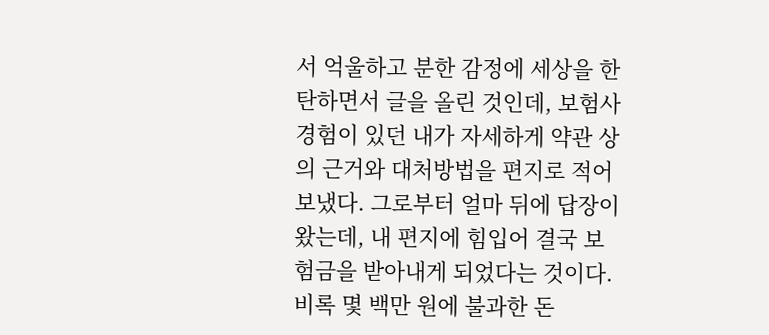서 억울하고 분한 감정에 세상을 한탄하면서 글을 올린 것인데, 보험사 경험이 있던 내가 자세하게 약관 상의 근거와 대처방법을 편지로 적어보냈다. 그로부터 얼마 뒤에 답장이 왔는데, 내 편지에 힘입어 결국 보험금을 받아내게 되었다는 것이다. 비록 몇 백만 원에 불과한 돈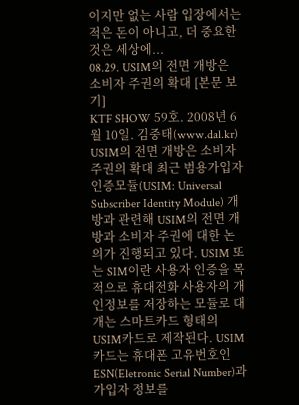이지만 없는 사람 입장에서는 적은 돈이 아니고, 더 중요한 것은 세상에...
08.29. USIM의 전면 개방은 소비자 주권의 확대 [본문 보기]
KTF SHOW 59호. 2008년 6월 10일. 김중태(www.dal.kr) USIM의 전면 개방은 소비자 주권의 확대 최근 범용가입자인증모듈(USIM: Universal Subscriber Identity Module) 개방과 관련해 USIM의 전면 개방과 소비자 주권에 대한 논의가 진행되고 있다. USIM 또는 SIM이란 사용자 인증을 목적으로 휴대전화 사용자의 개인정보를 저장하는 모듈로 대개는 스마트카드 형태의 USIM카드로 제작된다. USIM카드는 휴대폰 고유번호인 ESN(Eletronic Serial Number)과 가입자 정보를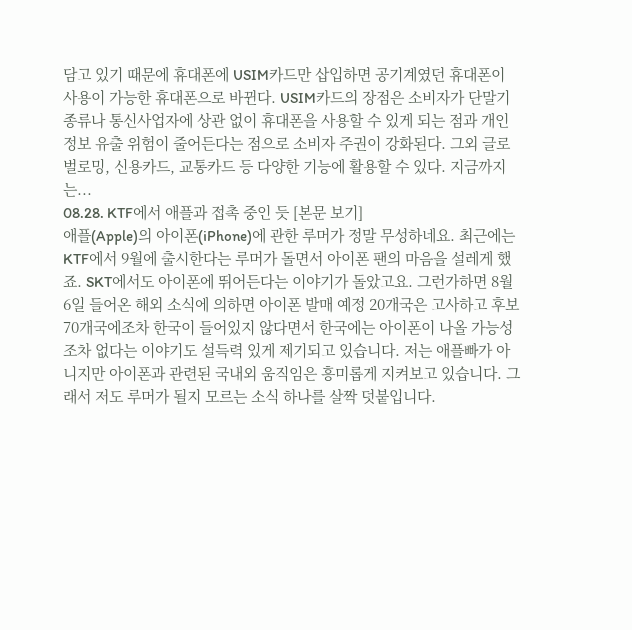담고 있기 때문에 휴대폰에 USIM카드만 삽입하면 공기계였던 휴대폰이 사용이 가능한 휴대폰으로 바뀐다. USIM카드의 장점은 소비자가 단말기 종류나 통신사업자에 상관 없이 휴대폰을 사용할 수 있게 되는 점과 개인정보 유출 위험이 줄어든다는 점으로 소비자 주권이 강화된다. 그외 글로벌로밍, 신용카드, 교통카드 등 다양한 기능에 활용할 수 있다. 지금까지는...
08.28. KTF에서 애플과 접촉 중인 듯 [본문 보기]
애플(Apple)의 아이폰(iPhone)에 관한 루머가 정말 무성하네요. 최근에는 KTF에서 9월에 출시한다는 루머가 돌면서 아이폰 팬의 마음을 설레게 했죠. SKT에서도 아이폰에 뛰어든다는 이야기가 돌았고요. 그런가하면 8월 6일 들어온 해외 소식에 의하면 아이폰 발매 예정 20개국은 고사하고 후보 70개국에조차 한국이 들어있지 않다면서 한국에는 아이폰이 나올 가능성조차 없다는 이야기도 설득력 있게 제기되고 있습니다. 저는 애플빠가 아니지만 아이폰과 관련된 국내외 움직임은 흥미롭게 지켜보고 있습니다. 그래서 저도 루머가 될지 모르는 소식 하나를 살짝 덧붙입니다.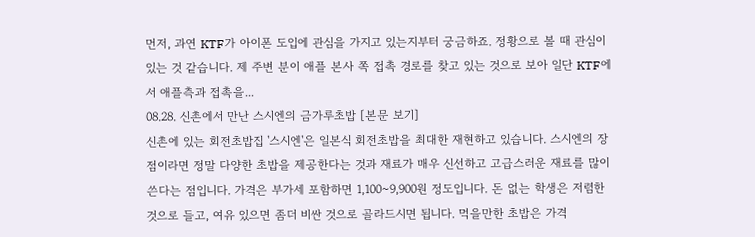먼저, 과연 KTF가 아이폰 도입에 관심을 가지고 있는지부터 궁금하죠. 정황으로 볼 때 관심이 있는 것 같습니다. 제 주변 분이 애플 본사 쪽 접촉 경로를 찾고 있는 것으로 보아 일단 KTF에서 애플측과 접촉을...
08.28. 신촌에서 만난 스시엔의 금가루초밥 [본문 보기]
신촌에 있는 회전초밥집 '스시엔'은 일본식 회전초밥을 최대한 재현하고 있습니다. 스시엔의 장점이라면 정말 다양한 초밥을 제공한다는 것과 재료가 매우 신선하고 고급스러운 재료를 많이 쓴다는 점입니다. 가격은 부가세 포함하면 1,100~9,900원 정도입니다. 돈 없는 학생은 저렴한 것으로 들고, 여유 있으면 좀더 비싼 것으로 골라드시면 됩니다. 먹을만한 초밥은 가격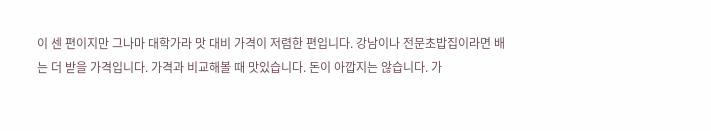이 센 편이지만 그나마 대학가라 맛 대비 가격이 저렴한 편입니다. 강남이나 전문초밥집이라면 배는 더 받을 가격입니다. 가격과 비교해볼 때 맛있습니다. 돈이 아깝지는 않습니다. 가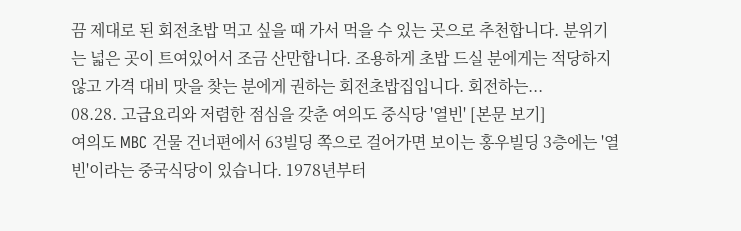끔 제대로 된 회전초밥 먹고 싶을 때 가서 먹을 수 있는 곳으로 추천합니다. 분위기는 넓은 곳이 트여있어서 조금 산만합니다. 조용하게 초밥 드실 분에게는 적당하지 않고 가격 대비 맛을 찾는 분에게 권하는 회전초밥집입니다. 회전하는...
08.28. 고급요리와 저렴한 점심을 갖춘 여의도 중식당 '열빈' [본문 보기]
여의도 MBC 건물 건너편에서 63빌딩 쪽으로 걸어가면 보이는 홍우빌딩 3층에는 '열빈'이라는 중국식당이 있습니다. 1978년부터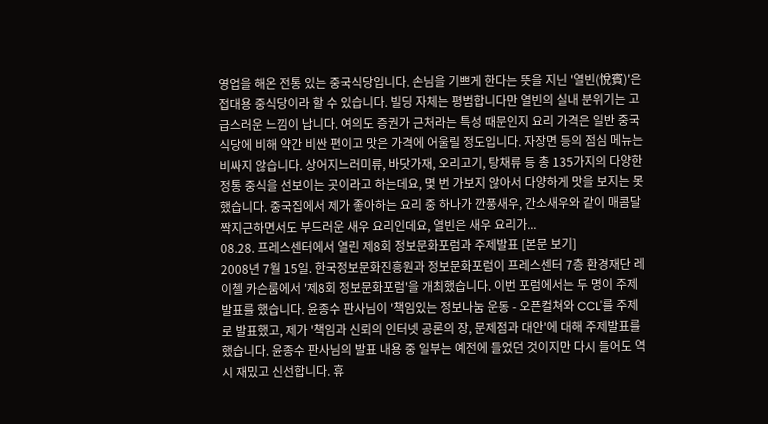영업을 해온 전통 있는 중국식당입니다. 손님을 기쁘게 한다는 뜻을 지닌 '열빈(悅賓)'은 접대용 중식당이라 할 수 있습니다. 빌딩 자체는 평범합니다만 열빈의 실내 분위기는 고급스러운 느낌이 납니다. 여의도 증권가 근처라는 특성 때문인지 요리 가격은 일반 중국식당에 비해 약간 비싼 편이고 맛은 가격에 어울릴 정도입니다. 자장면 등의 점심 메뉴는 비싸지 않습니다. 상어지느러미류, 바닷가재, 오리고기, 탕채류 등 총 135가지의 다양한 정통 중식을 선보이는 곳이라고 하는데요, 몇 번 가보지 않아서 다양하게 맛을 보지는 못 했습니다. 중국집에서 제가 좋아하는 요리 중 하나가 깐풍새우, 간소새우와 같이 매콤달짝지근하면서도 부드러운 새우 요리인데요, 열빈은 새우 요리가...
08.28. 프레스센터에서 열린 제8회 정보문화포럼과 주제발표 [본문 보기]
2008년 7월 15일. 한국정보문화진흥원과 정보문화포럼이 프레스센터 7층 환경재단 레이첼 카슨룸에서 '제8회 정보문화포럼'을 개최했습니다. 이번 포럼에서는 두 명이 주제발표를 했습니다. 윤종수 판사님이 '책임있는 정보나눔 운동 - 오픈컬쳐와 CCL'를 주제로 발표했고, 제가 '책임과 신뢰의 인터넷 공론의 장, 문제점과 대안'에 대해 주제발표를 했습니다. 윤종수 판사님의 발표 내용 중 일부는 예전에 들었던 것이지만 다시 들어도 역시 재밌고 신선합니다. 휴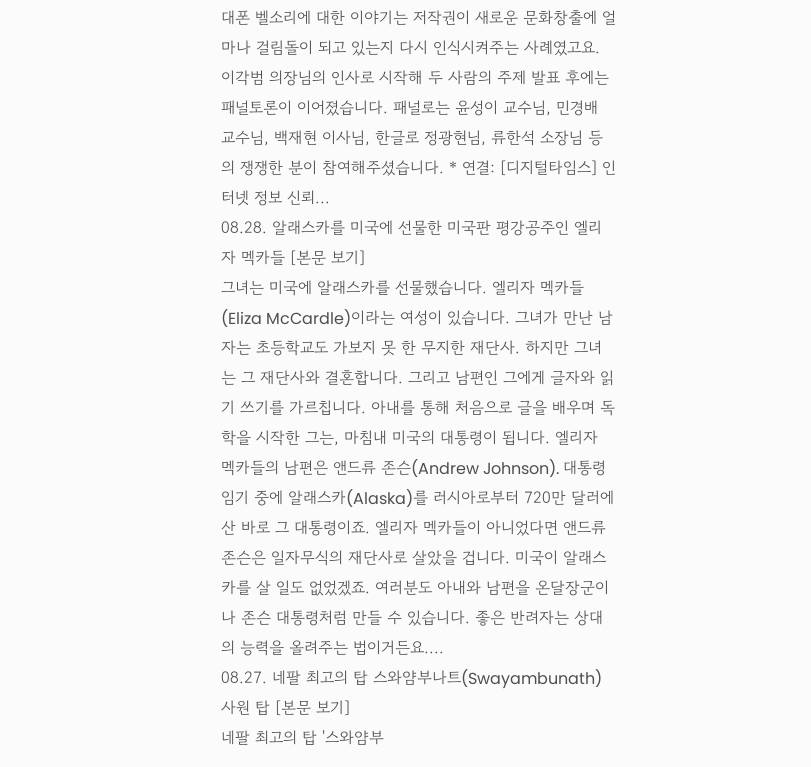대폰 벨소리에 대한 이야기는 저작권이 새로운 문화창출에 얼마나 걸림돌이 되고 있는지 다시 인식시켜주는 사례였고요. 이각범 의장님의 인사로 시작해 두 사람의 주제 발표 후에는 패널토론이 이어졌습니다. 패널로는 윤성이 교수님, 민경배 교수님, 백재현 이사님, 한글로 정광현님, 류한석 소장님 등의 쟁쟁한 분이 참여해주셨습니다. * 연결: [디지털타임스] 인터넷 정보 신뢰...
08.28. 알래스카를 미국에 선물한 미국판 평강공주인 엘리자 멕카들 [본문 보기]
그녀는 미국에 알래스카를 선물했습니다. 엘리자 멕카들(Eliza McCardle)이라는 여성이 있습니다. 그녀가 만난 남자는 초등학교도 가보지 못 한 무지한 재단사. 하지만 그녀는 그 재단사와 결혼합니다. 그리고 남편인 그에게 글자와 읽기 쓰기를 가르칩니다. 아내를 통해 처음으로 글을 배우며 독학을 시작한 그는, 마침내 미국의 대통령이 됩니다. 엘리자 멕카들의 남편은 앤드류 존슨(Andrew Johnson). 대통령 임기 중에 알래스카(Alaska)를 러시아로부터 720만 달러에 산 바로 그 대통령이죠. 엘리자 멕카들이 아니었다면 앤드류 존슨은 일자무식의 재단사로 살았을 겁니다. 미국이 알래스카를 살 일도 없었겠죠. 여러분도 아내와 남편을 온달장군이나 존슨 대통령처럼 만들 수 있습니다. 좋은 반려자는 상대의 능력을 올려주는 법이거든요....
08.27. 네팔 최고의 탑 스와얌부나트(Swayambunath)사원 탑 [본문 보기]
네팔 최고의 탑 '스와얌부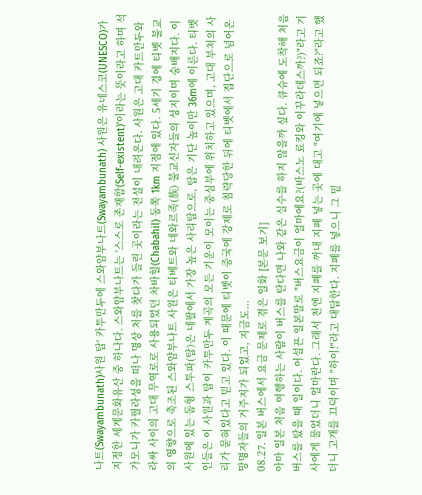나트(Swayambunath)사원 탑' 카투만두에 스와얌부나트(Swayambunath) 사원은 유네스코(UNESCO)가 지정한 세계문화유산 중 하나다. 스와얌부나트는 '스스로 존재함(Self-existent)'이라는 뜻이라고 하며 석가모니가 카필라성을 떠나 명상 처를 찾다가 들린 곳이라는 전설이 내려온다. 사원은 고대 카트만두와 라싸 사이의 고대 무역로로 사용되었던 차바힐(Chabahil) 동쪽 1km 지점에 있다. 5세기 경에 티벳 불교의 영향으로 축조된 스와얌부나트 사원은 티베트와 네와르족(族) 불교신자들의 성지이며 숭배지다. 이 사원에 있는 돔형 스투파(탑)은 네팔에서 가장 높은 사리탑으로, 탑은 기단 높이만 36m에 이른다. 티벳인들은 이 사원과 탑이 카투만두 계곡의 모든 기운이 모이는 중심부에 위치하고 있으며, 고대 부처의 사리가 묻혀있다고 믿고 있다. 이 때문에 티벳이 중국에 강제로 침략당한 뒤에 티벳에서 집단으로 넘어온 망명자들의 거주지가 되었고, 지금도...
08.27. 일본 버스에서 요금 문제로 겪은 일화 [본문 보기]
아마 일본 처음 여행하는 사람이 버스를 탄다면 나와 같은 실수를 하지 않을까 싶다. 큐슈에 도착해 처음 버스를 탔을 때 일이다. 어설픈 일본말로 "버스요금이 얼마에요?(바스노 료킹와 이꾸라데스까?)"라고 기사에게 물었더니 얼마란다. 그래서 천엔 지폐를 꺼내 지폐 넣는 곳에 대고 "여기에 넣으면 되죠?"라고 했더니 고개를 끄덕이며 "하이!"라고 대답한다. 지폐를 넣으니 그 밑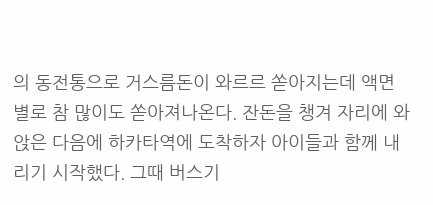의 동전통으로 거스름돈이 와르르 쏟아지는데 액면 별로 참 많이도 쏟아져나온다. 잔돈을 챙겨 자리에 와 앉은 다음에 하카타역에 도착하자 아이들과 함께 내리기 시작했다. 그때 버스기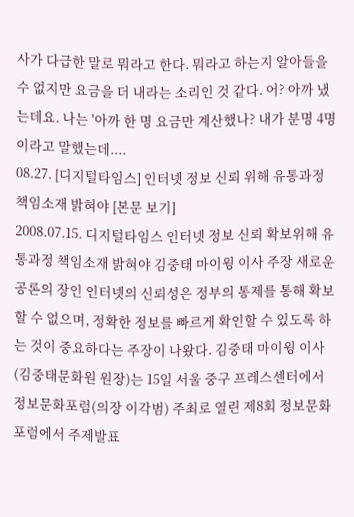사가 다급한 말로 뭐라고 한다. 뭐라고 하는지 알아들을 수 없지만 요금을 더 내라는 소리인 것 같다. 어? 아까 냈는데요. 나는 '아까 한 명 요금만 계산했나? 내가 분명 4명이라고 말했는데....
08.27. [디지털타임스] 인터넷 정보 신뢰 위해 유통과정 책임소재 밝혀야 [본문 보기]
2008.07.15. 디지털타임스 인터넷 정보 신뢰 확보위해 유통과정 책임소재 밝혀야 김중태 마이윙 이사 주장 새로운 공론의 장인 인터넷의 신뢰성은 정부의 통제를 통해 확보할 수 없으며, 정확한 정보를 빠르게 확인할 수 있도록 하는 것이 중요하다는 주장이 나왔다. 김중태 마이윙 이사(김중태문화원 원장)는 15일 서울 중구 프레스센터에서 정보문화포럼(의장 이각범) 주최로 열린 제8회 정보문화포럼에서 주제발표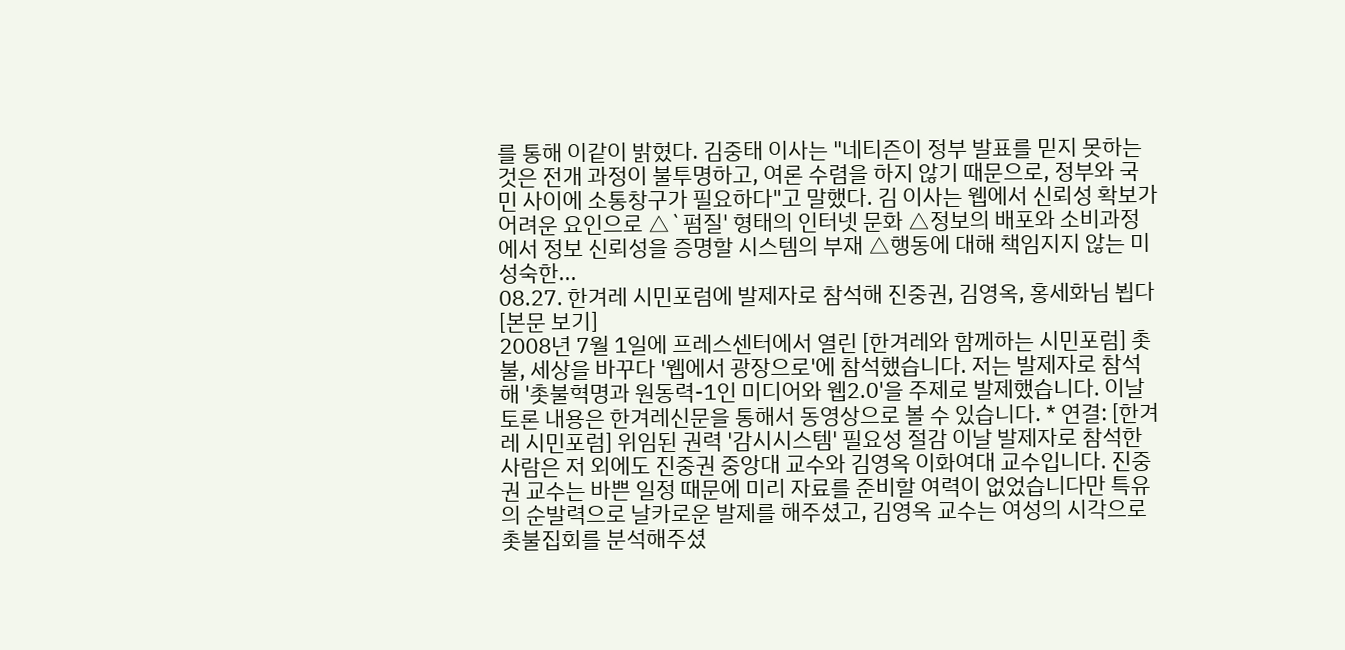를 통해 이같이 밝혔다. 김중태 이사는 "네티즌이 정부 발표를 믿지 못하는 것은 전개 과정이 불투명하고, 여론 수렴을 하지 않기 때문으로, 정부와 국민 사이에 소통창구가 필요하다"고 말했다. 김 이사는 웹에서 신뢰성 확보가 어려운 요인으로 △`펌질' 형태의 인터넷 문화 △정보의 배포와 소비과정에서 정보 신뢰성을 증명할 시스템의 부재 △행동에 대해 책임지지 않는 미성숙한...
08.27. 한겨레 시민포럼에 발제자로 참석해 진중권, 김영옥, 홍세화님 뵙다 [본문 보기]
2008년 7월 1일에 프레스센터에서 열린 [한겨레와 함께하는 시민포럼] 촛불, 세상을 바꾸다 '웹에서 광장으로'에 참석했습니다. 저는 발제자로 참석해 '촛불혁명과 원동력-1인 미디어와 웹2.0'을 주제로 발제했습니다. 이날 토론 내용은 한겨레신문을 통해서 동영상으로 볼 수 있습니다. * 연결: [한겨레 시민포럼] 위임된 권력 '감시시스템' 필요성 절감 이날 발제자로 참석한 사람은 저 외에도 진중권 중앙대 교수와 김영옥 이화여대 교수입니다. 진중권 교수는 바쁜 일정 때문에 미리 자료를 준비할 여력이 없었습니다만 특유의 순발력으로 날카로운 발제를 해주셨고, 김영옥 교수는 여성의 시각으로 촛불집회를 분석해주셨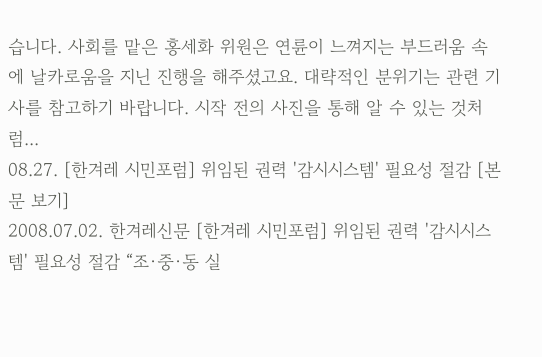습니다. 사회를 맡은 홍세화 위원은 연륜이 느껴지는 부드러움 속에 날카로움을 지닌 진행을 해주셨고요. 대략적인 분위기는 관련 기사를 참고하기 바랍니다. 시작 전의 사진을 통해 알 수 있는 것처럼...
08.27. [한겨레 시민포럼] 위임된 권력 '감시시스템' 필요성 절감 [본문 보기]
2008.07.02. 한겨레신문 [한겨레 시민포럼] 위임된 권력 '감시시스템' 필요성 절감 “조·중·동 실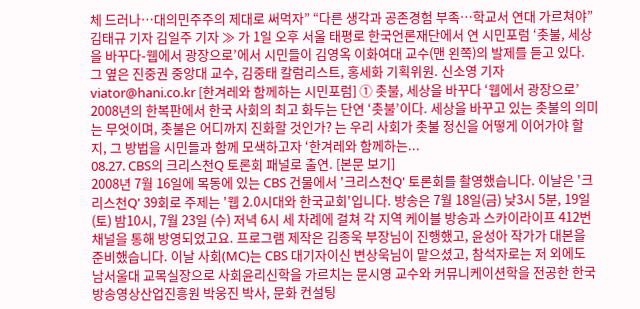체 드러나…대의민주주의 제대로 써먹자” “다른 생각과 공존경험 부족…학교서 연대 가르쳐야” 김태규 기자 김일주 기자 ≫ 가 1일 오후 서울 태평로 한국언론재단에서 연 시민포럼 ‘촛불, 세상을 바꾸다-웹에서 광장으로’에서 시민들이 김영옥 이화여대 교수(맨 왼쪽)의 발제를 듣고 있다. 그 옆은 진중권 중앙대 교수, 김중태 칼럼리스트, 홍세화 기획위원. 신소영 기자 viator@hani.co.kr [한겨레와 함께하는 시민포럼] ① 촛불, 세상을 바꾸다 ‘웹에서 광장으로’ 2008년의 한복판에서 한국 사회의 최고 화두는 단연 ‘촛불’이다. 세상을 바꾸고 있는 촛불의 의미는 무엇이며, 촛불은 어디까지 진화할 것인가? 는 우리 사회가 촛불 정신을 어떻게 이어가야 할지, 그 방법을 시민들과 함께 모색하고자 ‘한겨레와 함께하는...
08.27. CBS의 크리스천Q 토론회 패널로 출연. [본문 보기]
2008년 7월 16일에 목동에 있는 CBS 건물에서 '크리스천Q' 토론회를 촬영했습니다. 이날은 '크리스천Q' 39회로 주제는 '웹 2.0시대와 한국교회'입니다. 방송은 7월 18일(금) 낮3시 5분, 19일(토) 밤10시, 7월 23일 (수) 저녁 6시 세 차례에 걸쳐 각 지역 케이블 방송과 스카이라이프 412번 채널을 통해 방영되었고요. 프로그램 제작은 김종욱 부장님이 진행했고, 윤성아 작가가 대본을 준비했습니다. 이날 사회(MC)는 CBS 대기자이신 변상욱님이 맡으셨고, 참석자로는 저 외에도 남서울대 교목실장으로 사회윤리신학을 가르치는 문시영 교수와 커뮤니케이션학을 전공한 한국방송영상산업진흥원 박웅진 박사, 문화 컨설팅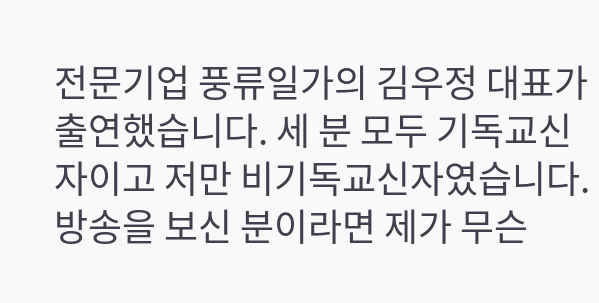전문기업 풍류일가의 김우정 대표가 출연했습니다. 세 분 모두 기독교신자이고 저만 비기독교신자였습니다. 방송을 보신 분이라면 제가 무슨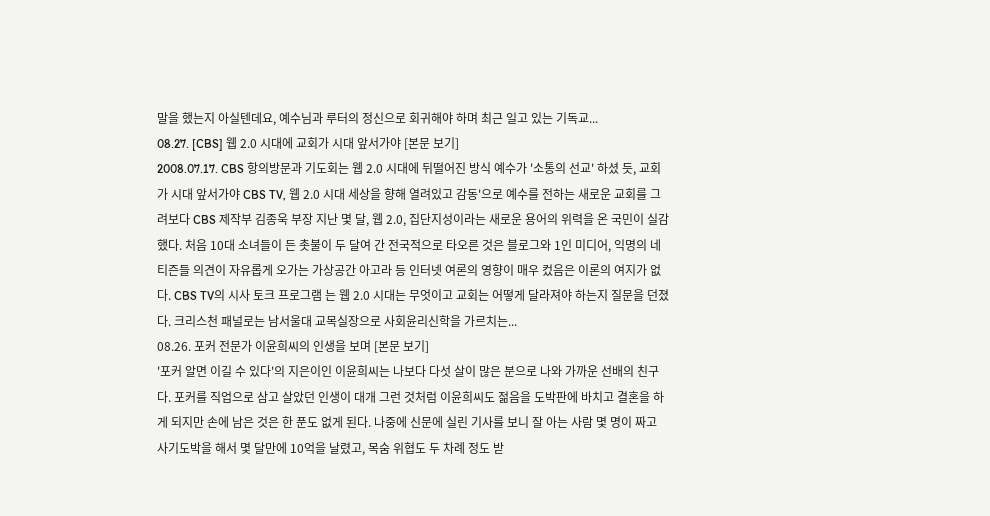말을 했는지 아실텐데요, 예수님과 루터의 정신으로 회귀해야 하며 최근 일고 있는 기독교...
08.27. [CBS] 웹 2.0 시대에 교회가 시대 앞서가야 [본문 보기]
2008.07.17. CBS 항의방문과 기도회는 웹 2.0 시대에 뒤떨어진 방식 예수가 '소통의 선교' 하셨 듯, 교회가 시대 앞서가야 CBS TV, 웹 2.0 시대 세상을 향해 열려있고 감동'으로 예수를 전하는 새로운 교회를 그려보다 CBS 제작부 김종욱 부장 지난 몇 달, 웹 2.0, 집단지성이라는 새로운 용어의 위력을 온 국민이 실감했다. 처음 10대 소녀들이 든 촛불이 두 달여 간 전국적으로 타오른 것은 블로그와 1인 미디어, 익명의 네티즌들 의견이 자유롭게 오가는 가상공간 아고라 등 인터넷 여론의 영향이 매우 컸음은 이론의 여지가 없다. CBS TV의 시사 토크 프로그램 는 웹 2.0 시대는 무엇이고 교회는 어떻게 달라져야 하는지 질문을 던졌다. 크리스천 패널로는 남서울대 교목실장으로 사회윤리신학을 가르치는...
08.26. 포커 전문가 이윤희씨의 인생을 보며 [본문 보기]
'포커 알면 이길 수 있다'의 지은이인 이윤희씨는 나보다 다섯 살이 많은 분으로 나와 가까운 선배의 친구다. 포커를 직업으로 삼고 살았던 인생이 대개 그런 것처럼 이윤희씨도 젊음을 도박판에 바치고 결혼을 하게 되지만 손에 남은 것은 한 푼도 없게 된다. 나중에 신문에 실린 기사를 보니 잘 아는 사람 몇 명이 짜고 사기도박을 해서 몇 달만에 10억을 날렸고, 목숨 위협도 두 차례 정도 받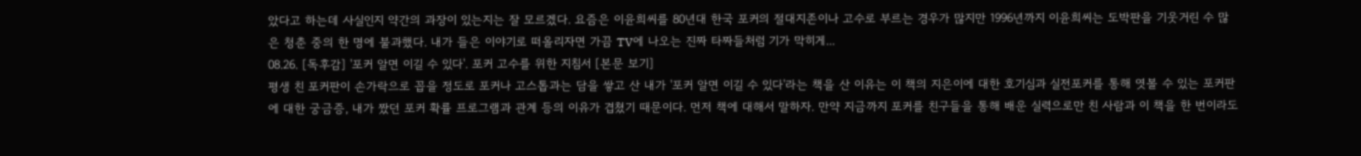았다고 하는데 사실인지 약간의 과장이 있는지는 잘 모르겠다. 요즘은 이윤희씨를 80년대 한국 포커의 절대지존이나 고수로 부르는 경우가 많지만 1996년까지 이윤희씨는 도박판을 기웃거린 수 많은 청춘 중의 한 명에 불과했다. 내가 들은 이야기로 떠올리자면 가끔 TV에 나오는 진짜 타짜들처럼 기가 막히게...
08.26. [독후감] '포커 알면 이길 수 있다'. 포커 고수를 위한 지침서 [본문 보기]
평생 친 포커판이 손가락으로 꼽을 정도로 포커나 고스톱과는 담을 쌓고 산 내가 '포커 알면 이길 수 있다'라는 책을 산 이유는 이 책의 지은이에 대한 호기심과 실전포커를 통해 엿볼 수 있는 포커판에 대한 궁금증, 내가 짰던 포커 확률 프로그램과 관계 등의 이유가 겹쳤기 때문이다. 먼저 책에 대해서 말하자. 만약 지금까지 포커를 친구들을 통해 배운 실력으로만 친 사람과 이 책을 한 번이라도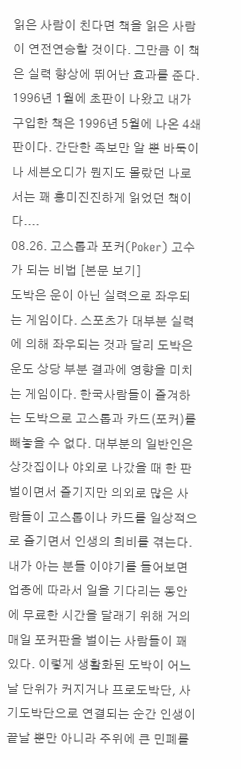읽은 사람이 친다면 책을 읽은 사람이 연전연승할 것이다. 그만큼 이 책은 실력 향상에 뛰어난 효과를 준다. 1996년 1월에 초판이 나왔고 내가 구입한 책은 1996년 5월에 나온 4쇄판이다. 간단한 족보만 알 뿐 바둑이나 세븐오디가 뭔지도 몰랐던 나로서는 꽤 흥미진진하게 읽었던 책이다....
08.26. 고스톱과 포커(Poker) 고수가 되는 비법 [본문 보기]
도박은 운이 아닌 실력으로 좌우되는 게임이다. 스포츠가 대부분 실력에 의해 좌우되는 것과 달리 도박은 운도 상당 부분 결과에 영향을 미치는 게임이다. 한국사람들이 즐겨하는 도박으로 고스톱과 카드(포커)를 빼놓을 수 없다. 대부분의 일반인은 상갓집이나 야외로 나갔을 때 한 판 벌이면서 즐기지만 의외로 많은 사람들이 고스톱이나 카드를 일상적으로 즐기면서 인생의 희비를 겪는다. 내가 아는 분들 이야기를 들어보면 업종에 따라서 일을 기다리는 동안에 무료한 시간을 달래기 위해 거의 매일 포커판을 벌이는 사람들이 꽤 있다. 이렇게 생활화된 도박이 어느날 단위가 커지거나 프로도박단, 사기도박단으로 연결되는 순간 인생이 끝날 뿐만 아니라 주위에 큰 민폐를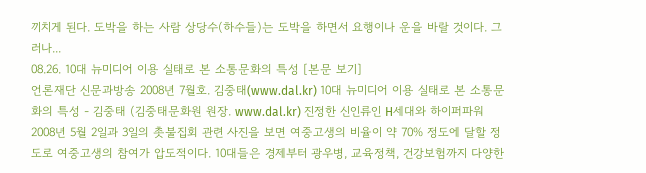끼치게 된다. 도박을 하는 사람 상당수(하수들)는 도박을 하면서 요행이나 운을 바랄 것이다. 그러나...
08.26. 10대 뉴미디어 이용 실태로 본 소통문화의 특성 [본문 보기]
언론재단 신문과방송 2008년 7월호. 김중태(www.dal.kr) 10대 뉴미디어 이용 실태로 본 소통문화의 특성 - 김중태 (김중태문화원 원장. www.dal.kr) 진정한 신인류인 H세대와 하이퍼파워 2008년 5월 2일과 3일의 촛불집회 관련 사진을 보면 여중고생의 비율이 약 70% 정도에 달할 정도로 여중고생의 참여가 압도적이다. 10대들은 경제부터 광우병, 교육정책, 건강보험까지 다양한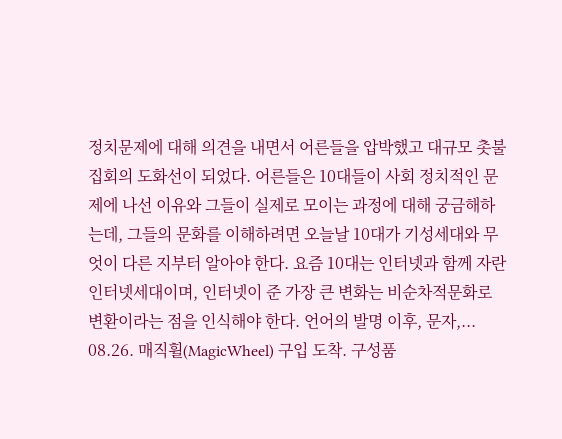정치문제에 대해 의견을 내면서 어른들을 압박했고 대규모 촛불집회의 도화선이 되었다. 어른들은 10대들이 사회 정치적인 문제에 나선 이유와 그들이 실제로 모이는 과정에 대해 궁금해하는데, 그들의 문화를 이해하려면 오늘날 10대가 기성세대와 무엇이 다른 지부터 알아야 한다. 요즘 10대는 인터넷과 함께 자란 인터넷세대이며, 인터넷이 준 가장 큰 변화는 비순차적문화로 변환이라는 점을 인식해야 한다. 언어의 발명 이후, 문자,...
08.26. 매직휠(MagicWheel) 구입 도착. 구성품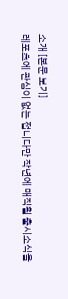소개 [본문 보기]
레포츠에 관심이 없는 접니다만 작년에 매직휠 출시소식을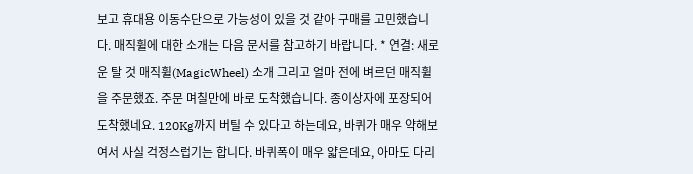보고 휴대용 이동수단으로 가능성이 있을 것 같아 구매를 고민했습니다. 매직휠에 대한 소개는 다음 문서를 참고하기 바랍니다. * 연결: 새로운 탈 것 매직휠(MagicWheel) 소개 그리고 얼마 전에 벼르던 매직휠을 주문했죠. 주문 며칠만에 바로 도착했습니다. 종이상자에 포장되어 도착했네요. 120Kg까지 버틸 수 있다고 하는데요, 바퀴가 매우 약해보여서 사실 걱정스럽기는 합니다. 바퀴폭이 매우 얇은데요, 아마도 다리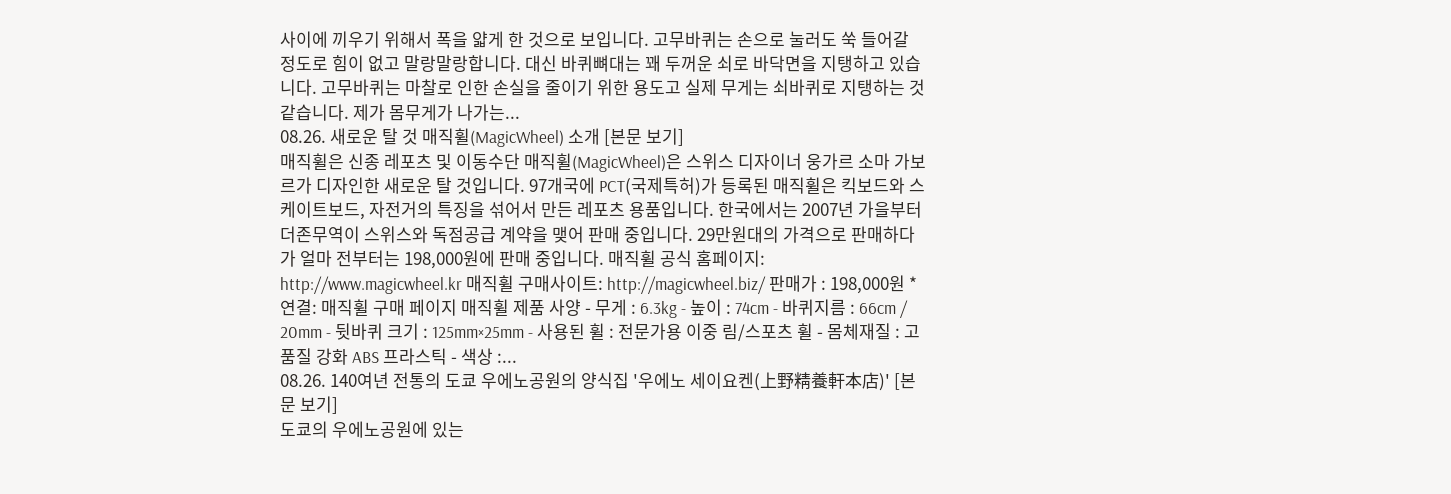사이에 끼우기 위해서 폭을 얇게 한 것으로 보입니다. 고무바퀴는 손으로 눌러도 쑥 들어갈 정도로 힘이 없고 말랑말랑합니다. 대신 바퀴뼈대는 꽤 두꺼운 쇠로 바닥면을 지탱하고 있습니다. 고무바퀴는 마찰로 인한 손실을 줄이기 위한 용도고 실제 무게는 쇠바퀴로 지탱하는 것 같습니다. 제가 몸무게가 나가는...
08.26. 새로운 탈 것 매직휠(MagicWheel) 소개 [본문 보기]
매직휠은 신종 레포츠 및 이동수단 매직휠(MagicWheel)은 스위스 디자이너 웅가르 소마 가보르가 디자인한 새로운 탈 것입니다. 97개국에 PCT(국제특허)가 등록된 매직휠은 킥보드와 스케이트보드, 자전거의 특징을 섞어서 만든 레포츠 용품입니다. 한국에서는 2007년 가을부터 더존무역이 스위스와 독점공급 계약을 맺어 판매 중입니다. 29만원대의 가격으로 판매하다가 얼마 전부터는 198,000원에 판매 중입니다. 매직휠 공식 홈페이지: http://www.magicwheel.kr 매직휠 구매사이트: http://magicwheel.biz/ 판매가 : 198,000원 * 연결: 매직휠 구매 페이지 매직휠 제품 사양 - 무게 : 6.3kg - 높이 : 74cm - 바퀴지름 : 66cm / 20mm - 뒷바퀴 크기 : 125mm×25mm - 사용된 휠 : 전문가용 이중 림/스포츠 휠 - 몸체재질 : 고품질 강화 ABS 프라스틱 - 색상 :...
08.26. 140여년 전통의 도쿄 우에노공원의 양식집 '우에노 세이요켄(上野精養軒本店)' [본문 보기]
도쿄의 우에노공원에 있는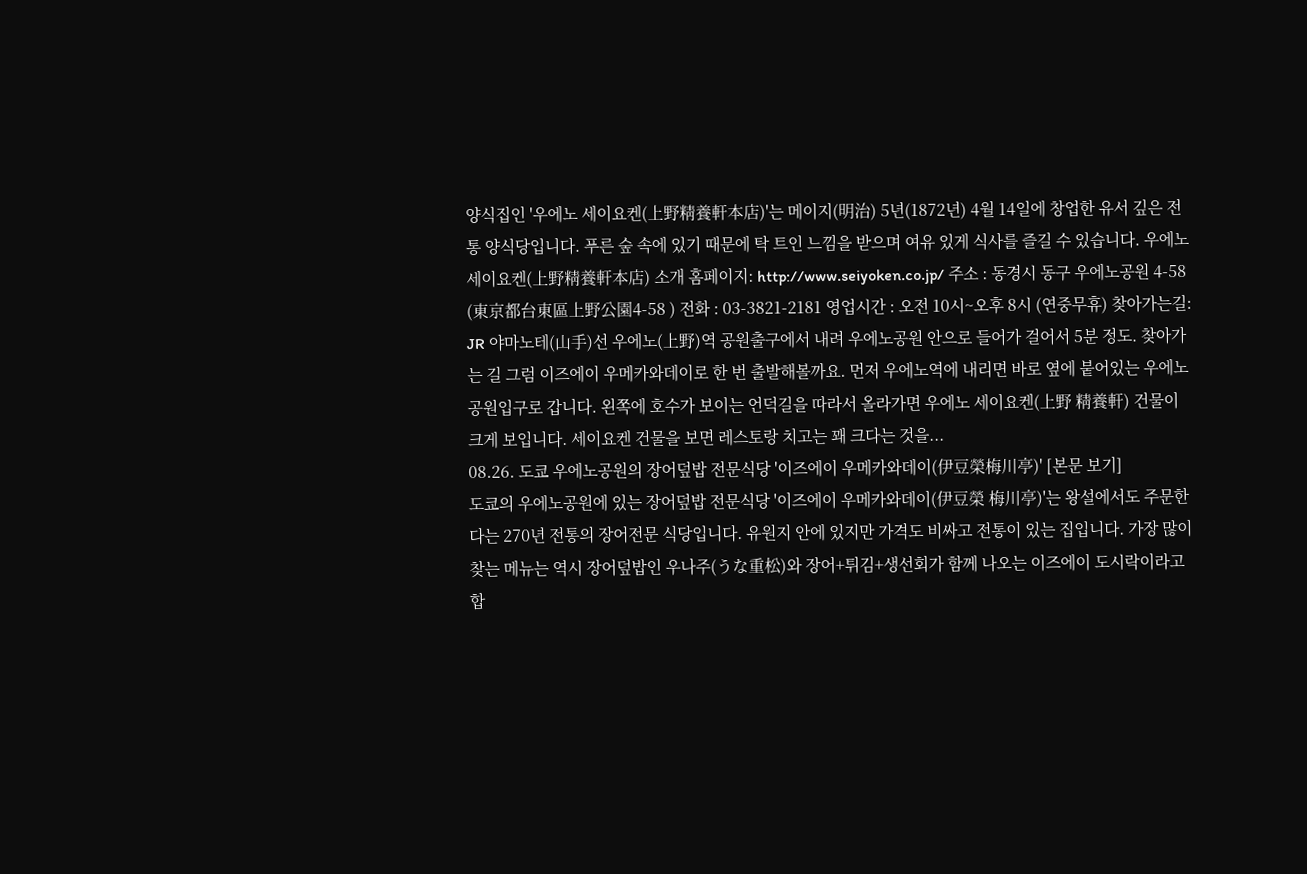양식집인 '우에노 세이요켄(上野精養軒本店)'는 메이지(明治) 5년(1872년) 4월 14일에 창업한 유서 깊은 전통 양식당입니다. 푸른 숲 속에 있기 때문에 탁 트인 느낌을 받으며 여유 있게 식사를 즐길 수 있습니다. 우에노 세이요켄(上野精養軒本店) 소개 홈페이지: http://www.seiyoken.co.jp/ 주소 : 동경시 동구 우에노공원 4-58 (東京都台東區上野公園4-58 ) 전화 : 03-3821-2181 영업시간 : 오전 10시~오후 8시 (연중무휴) 찾아가는길: JR 야마노테(山手)선 우에노(上野)역 공원출구에서 내려 우에노공원 안으로 들어가 걸어서 5분 정도. 찾아가는 길 그럼 이즈에이 우메카와데이로 한 번 출발해볼까요. 먼저 우에노역에 내리면 바로 옆에 붙어있는 우에노공원입구로 갑니다. 왼쪽에 호수가 보이는 언덕길을 따라서 올라가면 우에노 세이요켄(上野 精養軒) 건물이 크게 보입니다. 세이요켄 건물을 보면 레스토랑 치고는 꽤 크다는 것을...
08.26. 도쿄 우에노공원의 장어덮밥 전문식당 '이즈에이 우메카와데이(伊豆榮梅川亭)' [본문 보기]
도쿄의 우에노공원에 있는 장어덮밥 전문식당 '이즈에이 우메카와데이(伊豆榮 梅川亭)'는 왕설에서도 주문한다는 270년 전통의 장어전문 식당입니다. 유원지 안에 있지만 가격도 비싸고 전통이 있는 집입니다. 가장 많이 찾는 메뉴는 역시 장어덮밥인 우나주(うな重松)와 장어+튀김+생선회가 함께 나오는 이즈에이 도시락이라고 합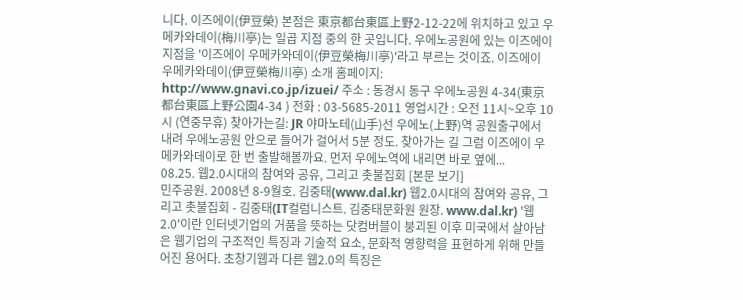니다. 이즈에이(伊豆榮) 본점은 東京都台東區上野2-12-22에 위치하고 있고 우메카와데이(梅川亭)는 일곱 지점 중의 한 곳입니다. 우에노공원에 있는 이즈에이 지점을 '이즈에이 우메카와데이(伊豆榮梅川亭)'라고 부르는 것이죠. 이즈에이 우메카와데이(伊豆榮梅川亭) 소개 홈페이지: http://www.gnavi.co.jp/izuei/ 주소 : 동경시 동구 우에노공원 4-34(東京都台東區上野公園4-34 ) 전화 : 03-5685-2011 영업시간 : 오전 11시~오후 10시 (연중무휴) 찾아가는길: JR 야마노테(山手)선 우에노(上野)역 공원출구에서 내려 우에노공원 안으로 들어가 걸어서 5분 정도. 찾아가는 길 그럼 이즈에이 우메카와데이로 한 번 출발해볼까요. 먼저 우에노역에 내리면 바로 옆에...
08.25. 웹2.0시대의 참여와 공유, 그리고 촛불집회 [본문 보기]
민주공원. 2008년 8-9월호. 김중태(www.dal.kr) 웹2.0시대의 참여와 공유, 그리고 촛불집회 - 김중태(IT컬럼니스트. 김중태문화원 원장. www.dal.kr) '웹2.0'이란 인터넷기업의 거품을 뜻하는 닷컴버블이 붕괴된 이후 미국에서 살아남은 웹기업의 구조적인 특징과 기술적 요소, 문화적 영향력을 표현하게 위해 만들어진 용어다. 초창기웹과 다른 웹2.0의 특징은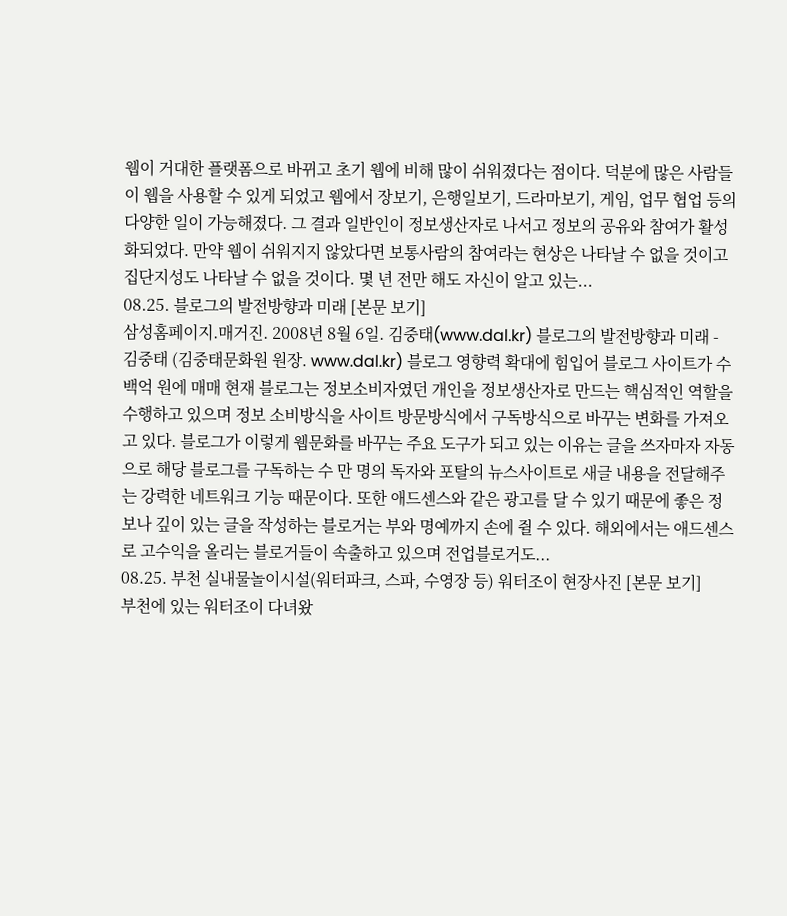웹이 거대한 플랫폼으로 바뀌고 초기 웹에 비해 많이 쉬워졌다는 점이다. 덕분에 많은 사람들이 웹을 사용할 수 있게 되었고 웹에서 장보기, 은행일보기, 드라마보기, 게임, 업무 협업 등의 다양한 일이 가능해졌다. 그 결과 일반인이 정보생산자로 나서고 정보의 공유와 참여가 활성화되었다. 만약 웹이 쉬워지지 않았다면 보통사람의 참여라는 현상은 나타날 수 없을 것이고 집단지성도 나타날 수 없을 것이다. 몇 년 전만 해도 자신이 알고 있는...
08.25. 블로그의 발전방향과 미래 [본문 보기]
삼성홈페이지.매거진. 2008년 8월 6일. 김중태(www.dal.kr) 블로그의 발전방향과 미래 - 김중태 (김중태문화원 원장. www.dal.kr) 블로그 영향력 확대에 힘입어 블로그 사이트가 수 백억 원에 매매 현재 블로그는 정보소비자였던 개인을 정보생산자로 만드는 핵심적인 역할을 수행하고 있으며 정보 소비방식을 사이트 방문방식에서 구독방식으로 바꾸는 변화를 가져오고 있다. 블로그가 이렇게 웹문화를 바꾸는 주요 도구가 되고 있는 이유는 글을 쓰자마자 자동으로 해당 블로그를 구독하는 수 만 명의 독자와 포탈의 뉴스사이트로 새글 내용을 전달해주는 강력한 네트워크 기능 때문이다. 또한 애드센스와 같은 광고를 달 수 있기 때문에 좋은 정보나 깊이 있는 글을 작성하는 블로거는 부와 명예까지 손에 쥘 수 있다. 해외에서는 애드센스로 고수익을 올리는 블로거들이 속출하고 있으며 전업블로거도...
08.25. 부천 실내물놀이시설(워터파크, 스파, 수영장 등) 워터조이 현장사진 [본문 보기]
부천에 있는 워터조이 다녀왔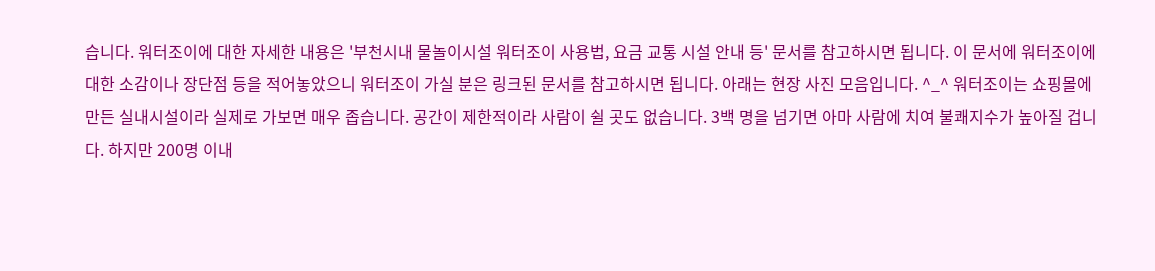습니다. 워터조이에 대한 자세한 내용은 '부천시내 물놀이시설 워터조이 사용법, 요금 교통 시설 안내 등' 문서를 참고하시면 됩니다. 이 문서에 워터조이에 대한 소감이나 장단점 등을 적어놓았으니 워터조이 가실 분은 링크된 문서를 참고하시면 됩니다. 아래는 현장 사진 모음입니다. ^_^ 워터조이는 쇼핑몰에 만든 실내시설이라 실제로 가보면 매우 좁습니다. 공간이 제한적이라 사람이 쉴 곳도 없습니다. 3백 명을 넘기면 아마 사람에 치여 불쾌지수가 높아질 겁니다. 하지만 200명 이내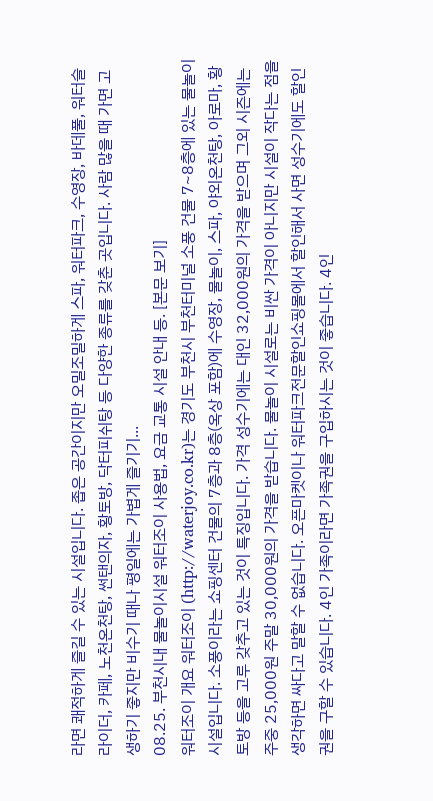라면 쾌적하게 즐길 수 있는 시설입니다. 좁은 공간이지만 오밀조밀하게 스파, 워터파크, 수영장, 바데풀, 워터슬라이더, 카페, 노천온천탕, 썬탠의자, 황토방, 닥터피쉬탕 등 다양한 종류를 갖춘 곳입니다. 사람 많을 때 가면 고생하기 좋지만 비수기 때나 평일에는 가볍게 즐기기...
08.25. 부천시내 물놀이시설 워터조이 사용법, 요금 교통 시설 안내 등. [본문 보기]
워터조이 개요 워터조이 (http://waterjoy.co.kr)는 경기도 부천시 부천터미널 소풍 건물 7~8층에 있는 물놀이 시설입니다. 소풍이라는 쇼핑센터 건물의 7층과 8층(옥상 포함)에 수영장, 물놀이, 스파, 야외온천탕, 아로마, 황토방 등을 고루 갖추고 있는 것이 특징입니다. 가격 성수기에는 대인 32,000원의 가격을 받으며 그외 시즌에는 주중 25,000원 주말 30,000원의 가격을 받습니다. 물놀이 시설로는 비싼 가격이 아니지만 시설이 작다는 점을 생각하면 싸다고 말할 수 없습니다. 오픈마켓이나 워터파크전문할인쇼핑몰에서 할인해서 사면 성수기에도 할인권을 구할 수 있습니다. 4인 가족이라면 가족권을 구입하시는 것이 좋습니다. 4인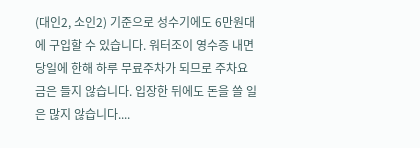(대인2, 소인2) 기준으로 성수기에도 6만원대에 구입할 수 있습니다. 워터조이 영수증 내면 당일에 한해 하루 무료주차가 되므로 주차요금은 들지 않습니다. 입장한 뒤에도 돈을 쓸 일은 많지 않습니다....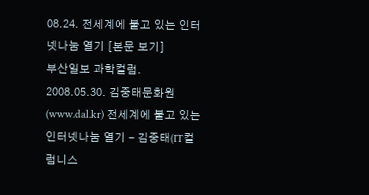08.24. 전세계에 불고 있는 인터넷나눔 열기 [본문 보기]
부산일보 과학컬럼. 2008.05.30. 김중태문화원(www.dal.kr) 전세계에 불고 있는 인터넷나눔 열기 - 김중태(IT컬럼니스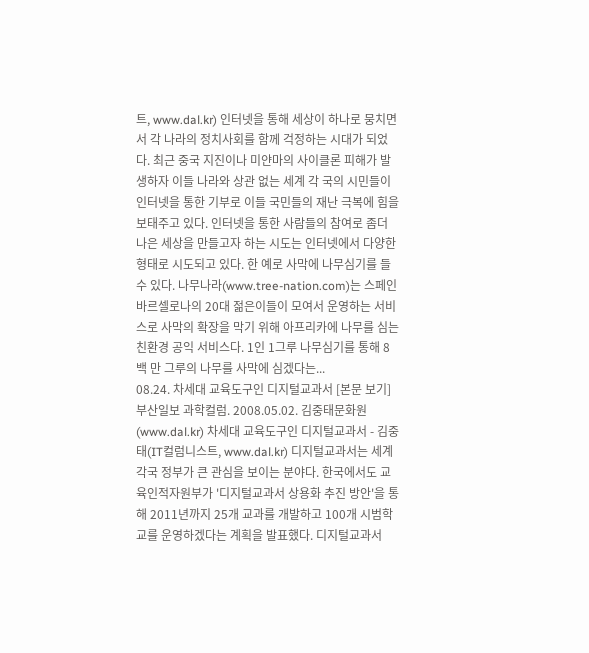트, www.dal.kr) 인터넷을 통해 세상이 하나로 뭉치면서 각 나라의 정치사회를 함께 걱정하는 시대가 되었다. 최근 중국 지진이나 미얀마의 사이클론 피해가 발생하자 이들 나라와 상관 없는 세계 각 국의 시민들이 인터넷을 통한 기부로 이들 국민들의 재난 극복에 힘을 보태주고 있다. 인터넷을 통한 사람들의 참여로 좀더 나은 세상을 만들고자 하는 시도는 인터넷에서 다양한 형태로 시도되고 있다. 한 예로 사막에 나무심기를 들 수 있다. 나무나라(www.tree-nation.com)는 스페인 바르셀로나의 20대 젊은이들이 모여서 운영하는 서비스로 사막의 확장을 막기 위해 아프리카에 나무를 심는 친환경 공익 서비스다. 1인 1그루 나무심기를 통해 8백 만 그루의 나무를 사막에 심겠다는...
08.24. 차세대 교육도구인 디지털교과서 [본문 보기]
부산일보 과학컬럼. 2008.05.02. 김중태문화원(www.dal.kr) 차세대 교육도구인 디지털교과서 - 김중태(IT컬럼니스트, www.dal.kr) 디지털교과서는 세계 각국 정부가 큰 관심을 보이는 분야다. 한국에서도 교육인적자원부가 '디지털교과서 상용화 추진 방안'을 통해 2011년까지 25개 교과를 개발하고 100개 시범학교를 운영하겠다는 계획을 발표했다. 디지털교과서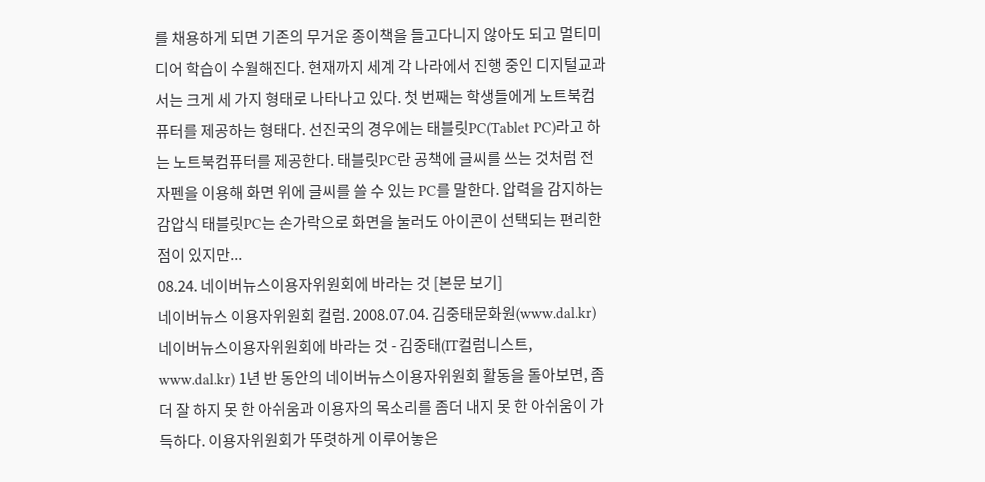를 채용하게 되면 기존의 무거운 종이책을 들고다니지 않아도 되고 멀티미디어 학습이 수월해진다. 현재까지 세계 각 나라에서 진행 중인 디지털교과서는 크게 세 가지 형태로 나타나고 있다. 첫 번째는 학생들에게 노트북컴퓨터를 제공하는 형태다. 선진국의 경우에는 태블릿PC(Tablet PC)라고 하는 노트북컴퓨터를 제공한다. 태블릿PC란 공책에 글씨를 쓰는 것처럼 전자펜을 이용해 화면 위에 글씨를 쓸 수 있는 PC를 말한다. 압력을 감지하는 감압식 태블릿PC는 손가락으로 화면을 눌러도 아이콘이 선택되는 편리한 점이 있지만...
08.24. 네이버뉴스이용자위원회에 바라는 것 [본문 보기]
네이버뉴스 이용자위원회 컬럼. 2008.07.04. 김중태문화원(www.dal.kr) 네이버뉴스이용자위원회에 바라는 것 - 김중태(IT컬럼니스트, www.dal.kr) 1년 반 동안의 네이버뉴스이용자위원회 활동을 돌아보면, 좀더 잘 하지 못 한 아쉬움과 이용자의 목소리를 좀더 내지 못 한 아쉬움이 가득하다. 이용자위원회가 뚜렷하게 이루어놓은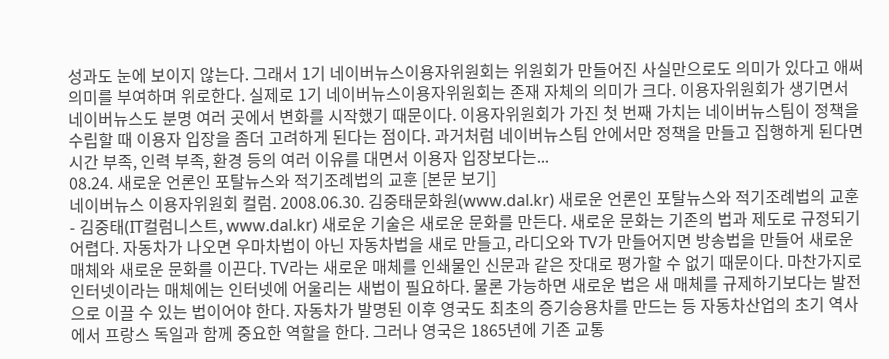성과도 눈에 보이지 않는다. 그래서 1기 네이버뉴스이용자위원회는 위원회가 만들어진 사실만으로도 의미가 있다고 애써 의미를 부여하며 위로한다. 실제로 1기 네이버뉴스이용자위원회는 존재 자체의 의미가 크다. 이용자위원회가 생기면서 네이버뉴스도 분명 여러 곳에서 변화를 시작했기 때문이다. 이용자위원회가 가진 첫 번째 가치는 네이버뉴스팀이 정책을 수립할 때 이용자 입장을 좀더 고려하게 된다는 점이다. 과거처럼 네이버뉴스팀 안에서만 정책을 만들고 집행하게 된다면 시간 부족, 인력 부족, 환경 등의 여러 이유를 대면서 이용자 입장보다는...
08.24. 새로운 언론인 포탈뉴스와 적기조례법의 교훈 [본문 보기]
네이버뉴스 이용자위원회 컬럼. 2008.06.30. 김중태문화원(www.dal.kr) 새로운 언론인 포탈뉴스와 적기조례법의 교훈 - 김중태(IT컬럼니스트, www.dal.kr) 새로운 기술은 새로운 문화를 만든다. 새로운 문화는 기존의 법과 제도로 규정되기 어렵다. 자동차가 나오면 우마차법이 아닌 자동차법을 새로 만들고, 라디오와 TV가 만들어지면 방송법을 만들어 새로운 매체와 새로운 문화를 이끈다. TV라는 새로운 매체를 인쇄물인 신문과 같은 잣대로 평가할 수 없기 때문이다. 마찬가지로 인터넷이라는 매체에는 인터넷에 어울리는 새법이 필요하다. 물론 가능하면 새로운 법은 새 매체를 규제하기보다는 발전으로 이끌 수 있는 법이어야 한다. 자동차가 발명된 이후 영국도 최초의 증기승용차를 만드는 등 자동차산업의 초기 역사에서 프랑스 독일과 함께 중요한 역할을 한다. 그러나 영국은 1865년에 기존 교통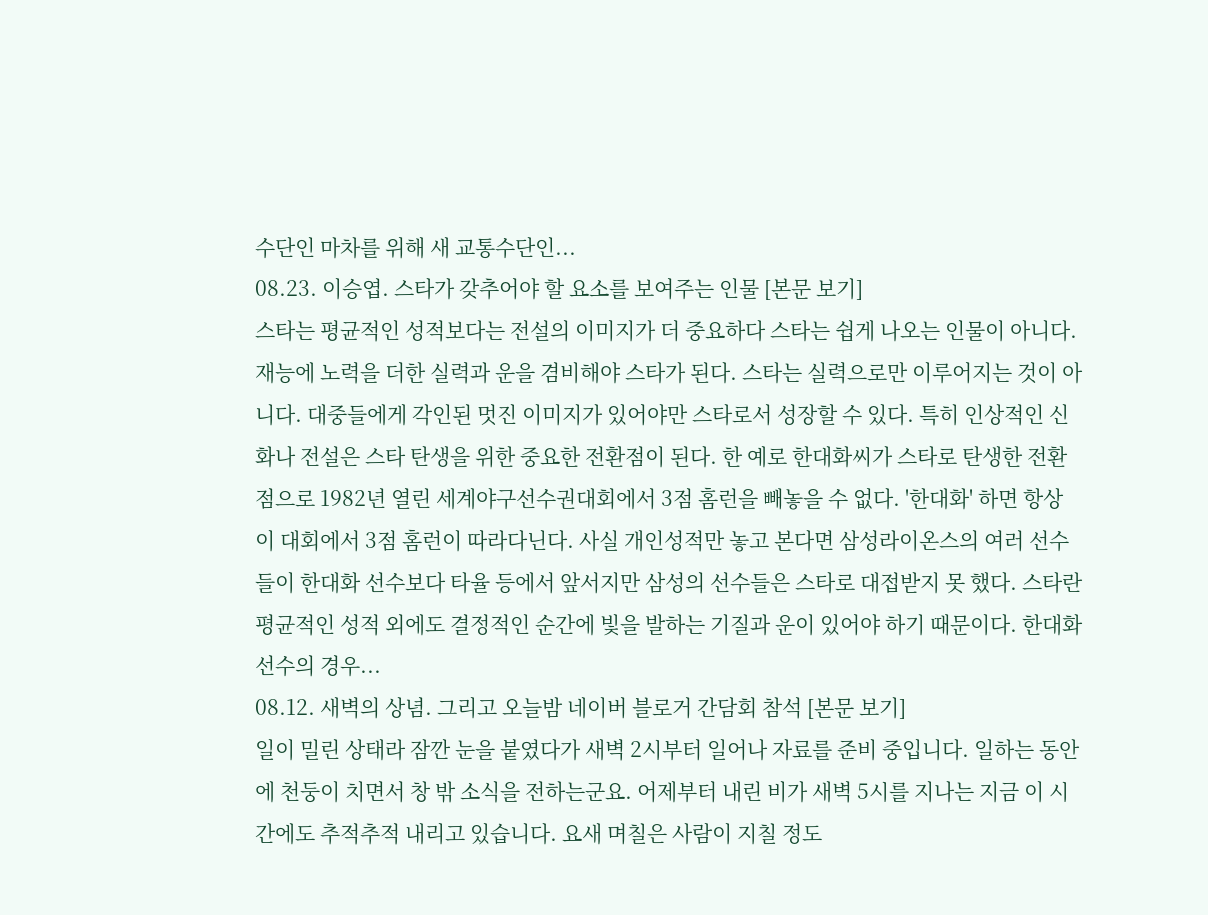수단인 마차를 위해 새 교통수단인...
08.23. 이승엽. 스타가 갖추어야 할 요소를 보여주는 인물 [본문 보기]
스타는 평균적인 성적보다는 전설의 이미지가 더 중요하다 스타는 쉽게 나오는 인물이 아니다. 재능에 노력을 더한 실력과 운을 겸비해야 스타가 된다. 스타는 실력으로만 이루어지는 것이 아니다. 대중들에게 각인된 멋진 이미지가 있어야만 스타로서 성장할 수 있다. 특히 인상적인 신화나 전설은 스타 탄생을 위한 중요한 전환점이 된다. 한 예로 한대화씨가 스타로 탄생한 전환점으로 1982년 열린 세계야구선수권대회에서 3점 홈런을 빼놓을 수 없다. '한대화' 하면 항상 이 대회에서 3점 홈런이 따라다닌다. 사실 개인성적만 놓고 본다면 삼성라이온스의 여러 선수들이 한대화 선수보다 타율 등에서 앞서지만 삼성의 선수들은 스타로 대접받지 못 했다. 스타란 평균적인 성적 외에도 결정적인 순간에 빛을 발하는 기질과 운이 있어야 하기 때문이다. 한대화 선수의 경우...
08.12. 새벽의 상념. 그리고 오늘밤 네이버 블로거 간담회 참석 [본문 보기]
일이 밀린 상태라 잠깐 눈을 붙였다가 새벽 2시부터 일어나 자료를 준비 중입니다. 일하는 동안에 천둥이 치면서 창 밖 소식을 전하는군요. 어제부터 내린 비가 새벽 5시를 지나는 지금 이 시간에도 추적추적 내리고 있습니다. 요새 며칠은 사람이 지칠 정도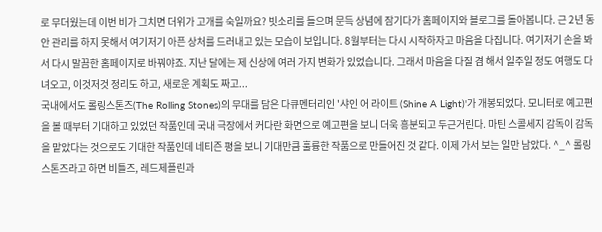로 무더웠는데 이번 비가 그치면 더위가 고개를 숙일까요? 빗소리를 들으며 문득 상념에 잠기다가 홈페이지와 블로그를 돌아봅니다. 근 2년 동안 관리를 하지 못해서 여기저기 아픈 상처를 드러내고 있는 모습이 보입니다. 8월부터는 다시 시작하자고 마음을 다집니다. 여기저기 손을 봐서 다시 말끔한 홈페이지로 바꿔야죠. 지난 달에는 제 신상에 여러 가지 변화가 있었습니다. 그래서 마음을 다질 겸 해서 일주일 정도 여행도 다녀오고, 이것저것 정리도 하고, 새로운 계획도 짜고...
국내에서도 롤링스톤즈(The Rolling Stones)의 무대를 담은 다큐멘터리인 '샤인 어 라이트 (Shine A Light)'가 개봉되었다. 모니터로 예고편을 볼 때부터 기대하고 있었던 작품인데 국내 극장에서 커다란 화면으로 예고편을 보니 더욱 흥분되고 두근거린다. 마틴 스콜세지 감독이 감독을 맡았다는 것으로도 기대한 작품인데 네티즌 평을 보니 기대만큼 훌륭한 작품으로 만들어진 것 같다. 이제 가서 보는 일만 남았다. ^_^ 롤링스톤즈라고 하면 비틀즈, 레드제플린과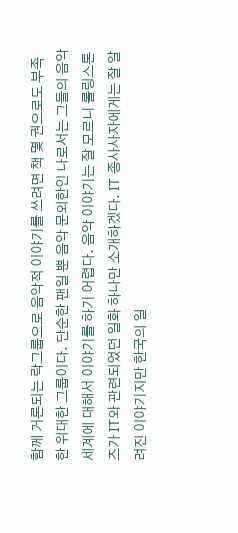함께 거론되는 락그룹으로 음악적 이야기를 쓰려면 책 몇 권으로도 부족한 위대한 그룹이다. 단순한 팬일 뿐 음악 문외한인 나로서는 그들의 음악세계에 대해서 이야기를 하기 어렵다. 음악 이야기는 잘 모르니 롤링스톤즈가 IT와 관련되었던 일화 하나만 소개하겠다. IT 종사사자에게는 잘 알려진 이야기지만 한국의 일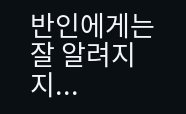반인에게는 잘 알려지지...